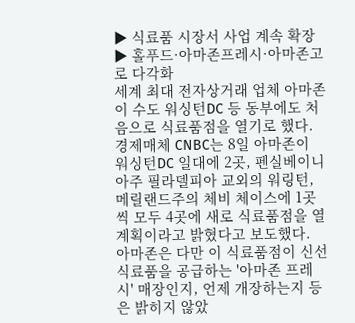▶ 식료품 시장서 사업 계속 확장
▶ 홀푸드·아마존프레시·아마존고로 다각화
세계 최대 전자상거래 업체 아마존이 수도 워싱턴DC 등 동부에도 처음으로 식료품점을 열기로 했다.
경제매체 CNBC는 8일 아마존이 워싱턴DC 일대에 2곳, 펜실베이니아주 필라델피아 교외의 워링턴, 메릴랜드주의 체비 체이스에 1곳씩 모두 4곳에 새로 식료품점을 열 계획이라고 밝혔다고 보도했다.
아마존은 다만 이 식료품점이 신선 식료품을 공급하는 '아마존 프레시' 매장인지, 언제 개장하는지 등은 밝히지 않았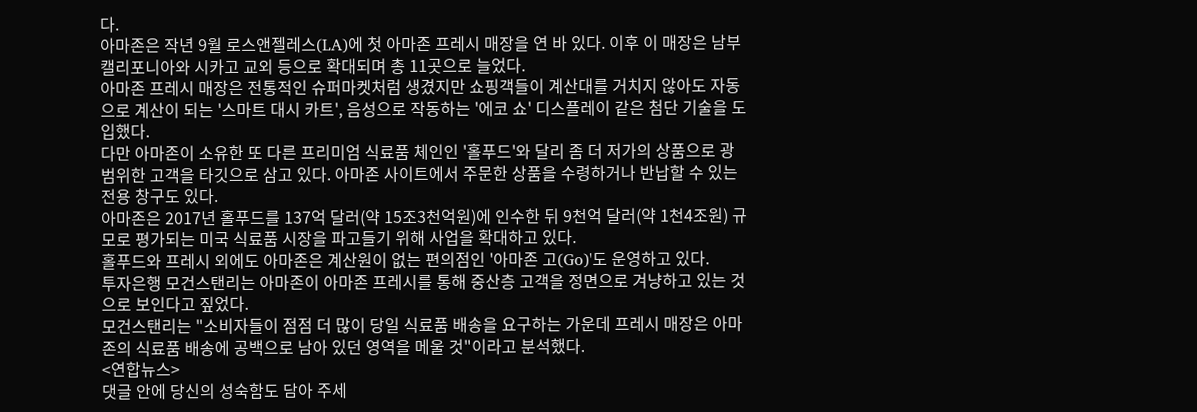다.
아마존은 작년 9월 로스앤젤레스(LA)에 첫 아마존 프레시 매장을 연 바 있다. 이후 이 매장은 남부 캘리포니아와 시카고 교외 등으로 확대되며 총 11곳으로 늘었다.
아마존 프레시 매장은 전통적인 슈퍼마켓처럼 생겼지만 쇼핑객들이 계산대를 거치지 않아도 자동으로 계산이 되는 '스마트 대시 카트', 음성으로 작동하는 '에코 쇼' 디스플레이 같은 첨단 기술을 도입했다.
다만 아마존이 소유한 또 다른 프리미엄 식료품 체인인 '홀푸드'와 달리 좀 더 저가의 상품으로 광범위한 고객을 타깃으로 삼고 있다. 아마존 사이트에서 주문한 상품을 수령하거나 반납할 수 있는 전용 창구도 있다.
아마존은 2017년 홀푸드를 137억 달러(약 15조3천억원)에 인수한 뒤 9천억 달러(약 1천4조원) 규모로 평가되는 미국 식료품 시장을 파고들기 위해 사업을 확대하고 있다.
홀푸드와 프레시 외에도 아마존은 계산원이 없는 편의점인 '아마존 고(Go)'도 운영하고 있다.
투자은행 모건스탠리는 아마존이 아마존 프레시를 통해 중산층 고객을 정면으로 겨냥하고 있는 것으로 보인다고 짚었다.
모건스탠리는 "소비자들이 점점 더 많이 당일 식료품 배송을 요구하는 가운데 프레시 매장은 아마존의 식료품 배송에 공백으로 남아 있던 영역을 메울 것"이라고 분석했다.
<연합뉴스>
댓글 안에 당신의 성숙함도 담아 주세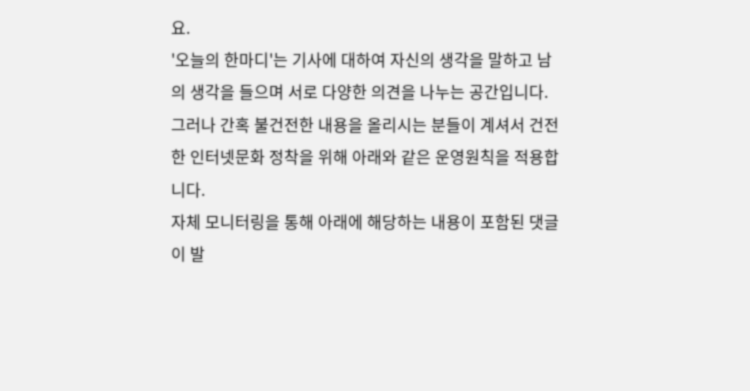요.
'오늘의 한마디'는 기사에 대하여 자신의 생각을 말하고 남의 생각을 들으며 서로 다양한 의견을 나누는 공간입니다. 그러나 간혹 불건전한 내용을 올리시는 분들이 계셔서 건전한 인터넷문화 정착을 위해 아래와 같은 운영원칙을 적용합니다.
자체 모니터링을 통해 아래에 해당하는 내용이 포함된 댓글이 발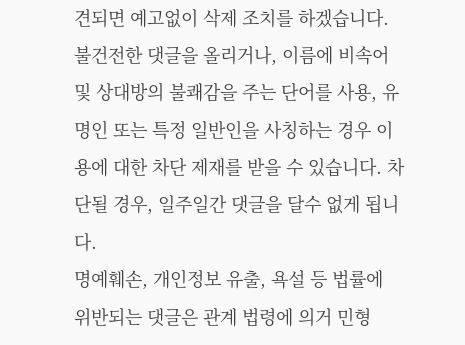견되면 예고없이 삭제 조치를 하겠습니다.
불건전한 댓글을 올리거나, 이름에 비속어 및 상대방의 불쾌감을 주는 단어를 사용, 유명인 또는 특정 일반인을 사칭하는 경우 이용에 대한 차단 제재를 받을 수 있습니다. 차단될 경우, 일주일간 댓글을 달수 없게 됩니다.
명예훼손, 개인정보 유출, 욕설 등 법률에 위반되는 댓글은 관계 법령에 의거 민형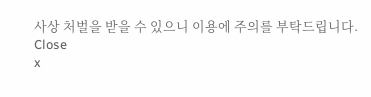사상 처벌을 받을 수 있으니 이용에 주의를 부탁드립니다.
Close
x